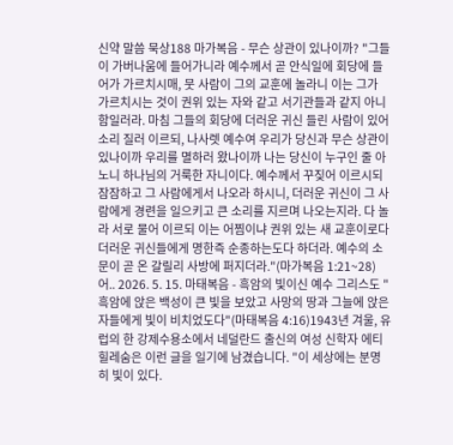신약 말씀 묵상188 마가복음 - 무슨 상관이 있나이까? "그들이 가버나움에 들어가니라 예수께서 곧 안식일에 회당에 들어가 가르치시매, 뭇 사람이 그의 교훈에 놀라니 이는 그가 가르치시는 것이 권위 있는 자와 같고 서기관들과 같지 아니함일러라. 마침 그들의 회당에 더러운 귀신 들린 사람이 있어 소리 질러 이르되, 나사렛 예수여 우리가 당신과 무슨 상관이 있나이까 우리를 멸하러 왔나이까 나는 당신이 누구인 줄 아노니 하나님의 거룩한 자니이다. 예수께서 꾸짖어 이르시되 잠잠하고 그 사람에게서 나오라 하시니, 더러운 귀신이 그 사람에게 경련을 일으키고 큰 소리를 지르며 나오는지라. 다 놀라 서로 물어 이르되 이는 어찜이냐 권위 있는 새 교훈이로다 더러운 귀신들에게 명한즉 순종하는도다 하더라. 예수의 소문이 곧 온 갈릴리 사방에 퍼지더라."(마가복음 1:21~28)어.. 2026. 5. 15. 마태복음 - 흑암의 빛이신 예수 그리스도 "흑암에 앉은 백성이 큰 빛을 보았고 사망의 땅과 그늘에 앉은 자들에게 빛이 비치었도다"(마태복음 4:16)1943년 겨울, 유럽의 한 강제수용소에서 네덜란드 출신의 여성 신학자 에티 힐레숨은 이런 글을 일기에 남겼습니다. "이 세상에는 분명히 빛이 있다.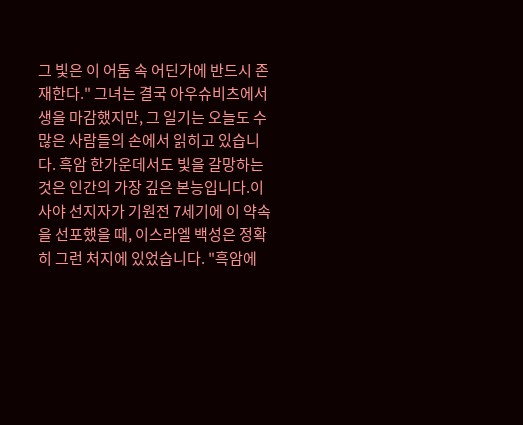그 빛은 이 어둠 속 어딘가에 반드시 존재한다." 그녀는 결국 아우슈비츠에서 생을 마감했지만, 그 일기는 오늘도 수많은 사람들의 손에서 읽히고 있습니다. 흑암 한가운데서도 빛을 갈망하는 것은 인간의 가장 깊은 본능입니다.이사야 선지자가 기원전 7세기에 이 약속을 선포했을 때, 이스라엘 백성은 정확히 그런 처지에 있었습니다. "흑암에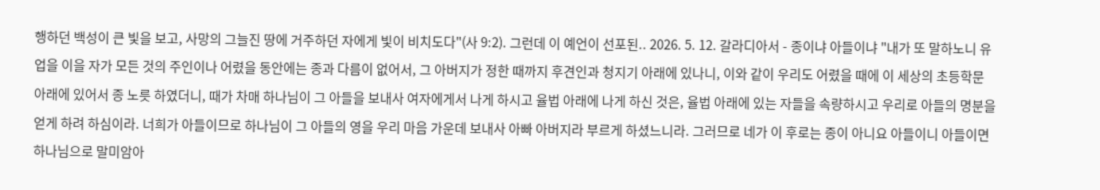행하던 백성이 큰 빛을 보고, 사망의 그늘진 땅에 거주하던 자에게 빛이 비치도다"(사 9:2). 그런데 이 예언이 선포된.. 2026. 5. 12. 갈라디아서 - 종이냐 아들이냐 "내가 또 말하노니 유업을 이을 자가 모든 것의 주인이나 어렸을 동안에는 종과 다름이 없어서, 그 아버지가 정한 때까지 후견인과 청지기 아래에 있나니, 이와 같이 우리도 어렸을 때에 이 세상의 초등학문 아래에 있어서 종 노릇 하였더니, 때가 차매 하나님이 그 아들을 보내사 여자에게서 나게 하시고 율법 아래에 나게 하신 것은, 율법 아래에 있는 자들을 속량하시고 우리로 아들의 명분을 얻게 하려 하심이라. 너희가 아들이므로 하나님이 그 아들의 영을 우리 마음 가운데 보내사 아빠 아버지라 부르게 하셨느니라. 그러므로 네가 이 후로는 종이 아니요 아들이니 아들이면 하나님으로 말미암아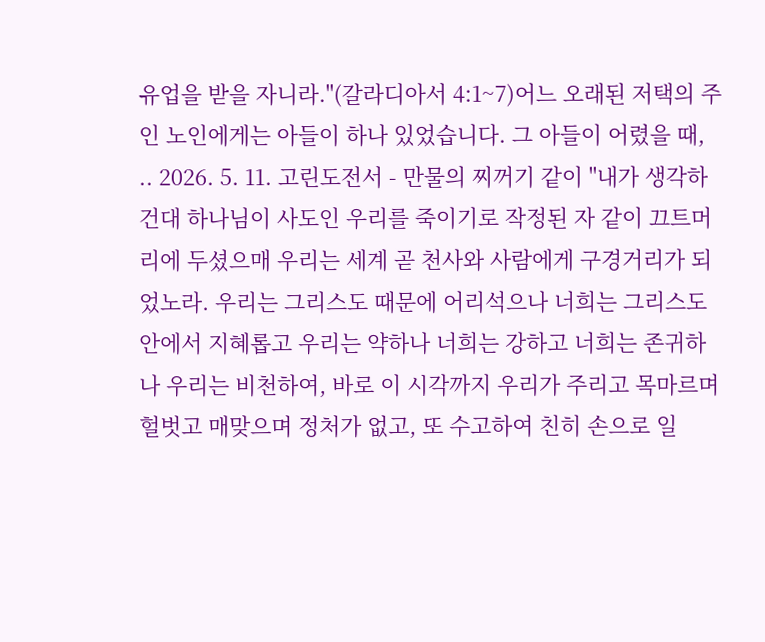유업을 받을 자니라."(갈라디아서 4:1~7)어느 오래된 저택의 주인 노인에게는 아들이 하나 있었습니다. 그 아들이 어렸을 때, .. 2026. 5. 11. 고린도전서 - 만물의 찌꺼기 같이 "내가 생각하건대 하나님이 사도인 우리를 죽이기로 작정된 자 같이 끄트머리에 두셨으매 우리는 세계 곧 천사와 사람에게 구경거리가 되었노라. 우리는 그리스도 때문에 어리석으나 너희는 그리스도 안에서 지혜롭고 우리는 약하나 너희는 강하고 너희는 존귀하나 우리는 비천하여, 바로 이 시각까지 우리가 주리고 목마르며 헐벗고 매맞으며 정처가 없고, 또 수고하여 친히 손으로 일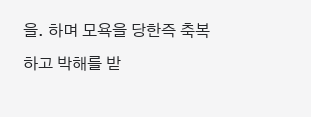을. 하며 모욕을 당한즉 축복하고 박해를 받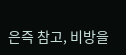은즉 참고, 비방을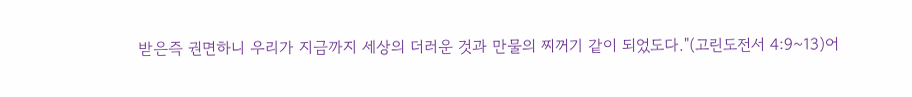받은즉 권면하니 우리가 지금까지 세상의 더러운 것과 만물의 찌꺼기 같이 되었도다."(고린도전서 4:9~13)어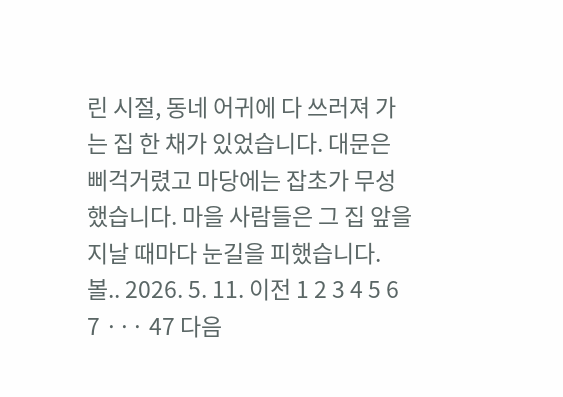린 시절, 동네 어귀에 다 쓰러져 가는 집 한 채가 있었습니다. 대문은 삐걱거렸고 마당에는 잡초가 무성했습니다. 마을 사람들은 그 집 앞을 지날 때마다 눈길을 피했습니다. 볼.. 2026. 5. 11. 이전 1 2 3 4 5 6 7 ··· 47 다음